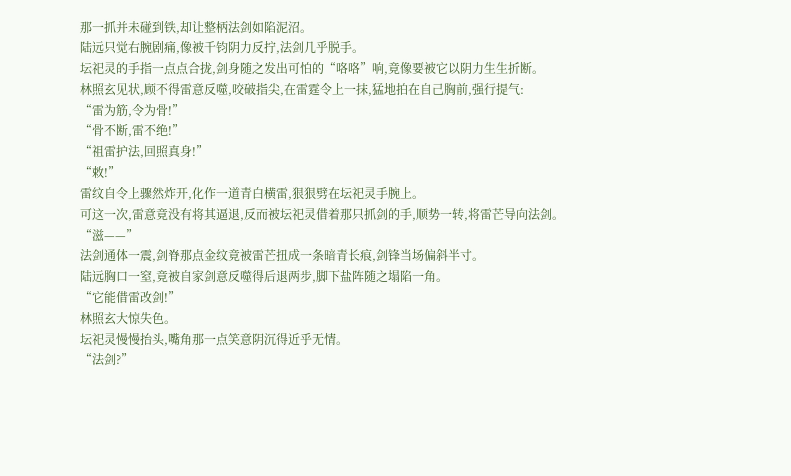那一抓并未碰到铁,却让整柄法剑如陷泥沼。
陆远只觉右腕剧痛,像被千钧阴力反拧,法剑几乎脱手。
坛祀灵的手指一点点合拢,剑身随之发出可怕的“咯咯”响,竟像要被它以阴力生生折断。
林照玄见状,顾不得雷意反噬,咬破指尖,在雷霆令上一抹,猛地拍在自己胸前,强行提气:
“雷为筋,令为骨!”
“骨不断,雷不绝!”
“祖雷护法,回照真身!”
“敕!”
雷纹自令上骤然炸开,化作一道青白横雷,狠狠劈在坛祀灵手腕上。
可这一次,雷意竟没有将其逼退,反而被坛祀灵借着那只抓剑的手,顺势一转,将雷芒导向法剑。
“滋——”
法剑通体一震,剑脊那点金纹竟被雷芒扭成一条暗青长痕,剑锋当场偏斜半寸。
陆远胸口一窒,竟被自家剑意反噬得后退两步,脚下盐阵随之塌陷一角。
“它能借雷改剑!”
林照玄大惊失色。
坛祀灵慢慢抬头,嘴角那一点笑意阴沉得近乎无情。
“法剑?”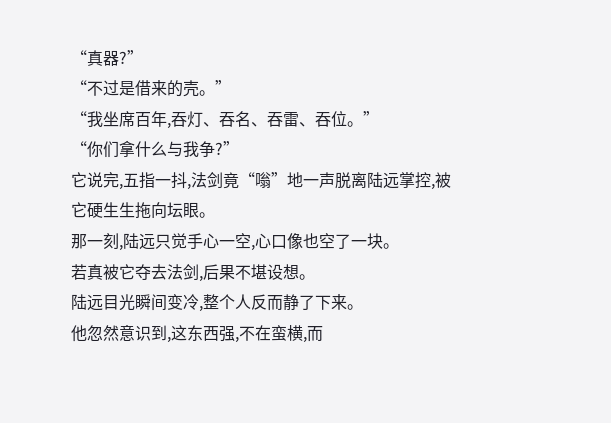“真器?”
“不过是借来的壳。”
“我坐席百年,吞灯、吞名、吞雷、吞位。”
“你们拿什么与我争?”
它说完,五指一抖,法剑竟“嗡”地一声脱离陆远掌控,被它硬生生拖向坛眼。
那一刻,陆远只觉手心一空,心口像也空了一块。
若真被它夺去法剑,后果不堪设想。
陆远目光瞬间变冷,整个人反而静了下来。
他忽然意识到,这东西强,不在蛮横,而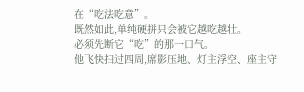在“吃法吃意”。
既然如此,单纯硬拼只会被它越吃越壮。
必须先断它“吃”的那一口气。
他飞快扫过四周,席影压地、灯主浮空、座主守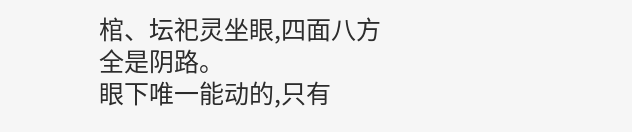棺、坛祀灵坐眼,四面八方全是阴路。
眼下唯一能动的,只有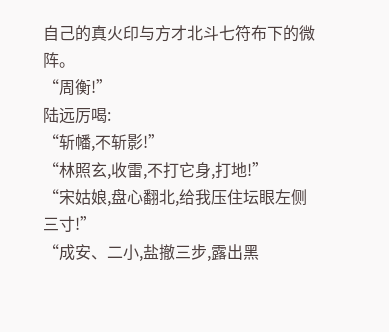自己的真火印与方才北斗七符布下的微阵。
“周衡!”
陆远厉喝:
“斩幡,不斩影!”
“林照玄,收雷,不打它身,打地!”
“宋姑娘,盘心翻北,给我压住坛眼左侧三寸!”
“成安、二小,盐撤三步,露出黑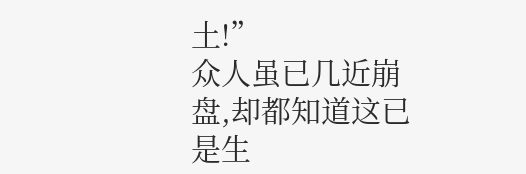土!”
众人虽已几近崩盘,却都知道这已是生